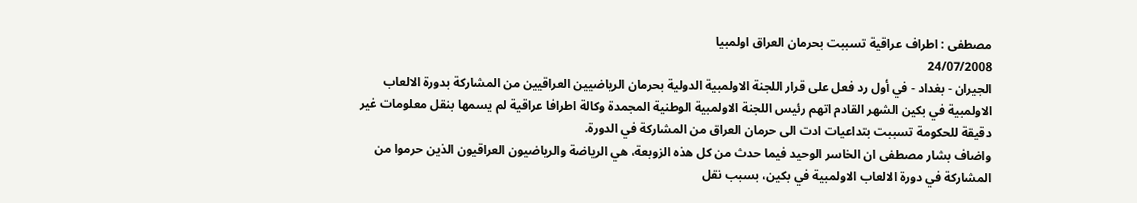مصطفى : اطراف عراقية تسببت بحرمان العراق اولمبيا
24/07/2008
الجيران - بغداد - في أول رد فعل على قرار اللجنة الاولمبية الدولية بحرمان الرياضيين العراقيين من المشاركة بدورة الالعاب الاولمبية في بكين الشهر القادم اتهم رئيس اللجنة الاولمبية الوطنية المجمدة وكالة اطرافا عراقية لم يسمها بنقل معلومات غير دقيقة للحكومة تسببت بتداعيات ادت الى حرمان العراق من المشاركة في الدورة.
واضاف بشار مصطفى ان الخاسر الوحيد فيما حدث من كل هذه الزوبعة، هي الرياضة والرياضيون العراقيون الذين حرموا من المشاركة في دورة الالعاب الاولمبية في بكين، بسبب نقل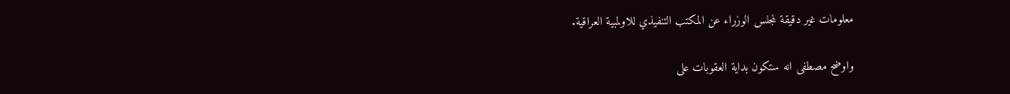معلومات غير دقيقة لمجلس الوزراء عن المكتب التنفيذي للاولمبية العراقية.

واوضح مصطفى انه ستكون بداية العقوبات على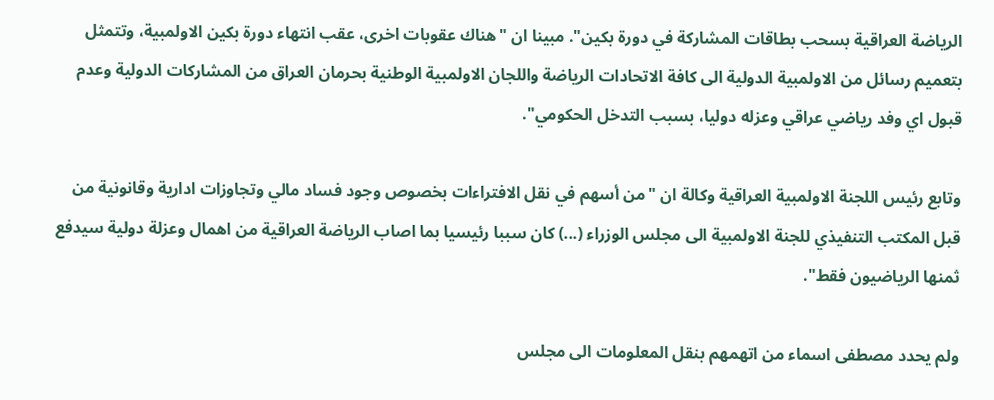الرياضة العراقية بسحب بطاقات المشاركة في دورة بكين". مبينا ان "هناك عقوبات اخرى، عقب انتهاء دورة بكين الاولمبية، وتتمثل بتعميم رسائل من الاولمبية الدولية الى كافة الاتحادات الرياضة واللجان الاولمبية الوطنية بحرمان العراق من المشاركات الدولية وعدم قبول اي وفد رياضي عراقي وعزله دوليا، بسبب التدخل الحكومي".

وتابع رئيس اللجنة الاولمبية العراقية وكالة ان "من أسهم في نقل الافتراءات بخصوص وجود فساد مالي وتجاوزات ادارية وقانونية من قبل المكتب التنفيذي للجنة الاولمبية الى مجلس الوزراء (...) كان سببا رئيسيا بما اصاب الرياضة العراقية من اهمال وعزلة دولية سيدفع ثمنها الرياضيون فقط".

ولم يحدد مصطفى اسماء من اتهمهم بنقل المعلومات الى مجلس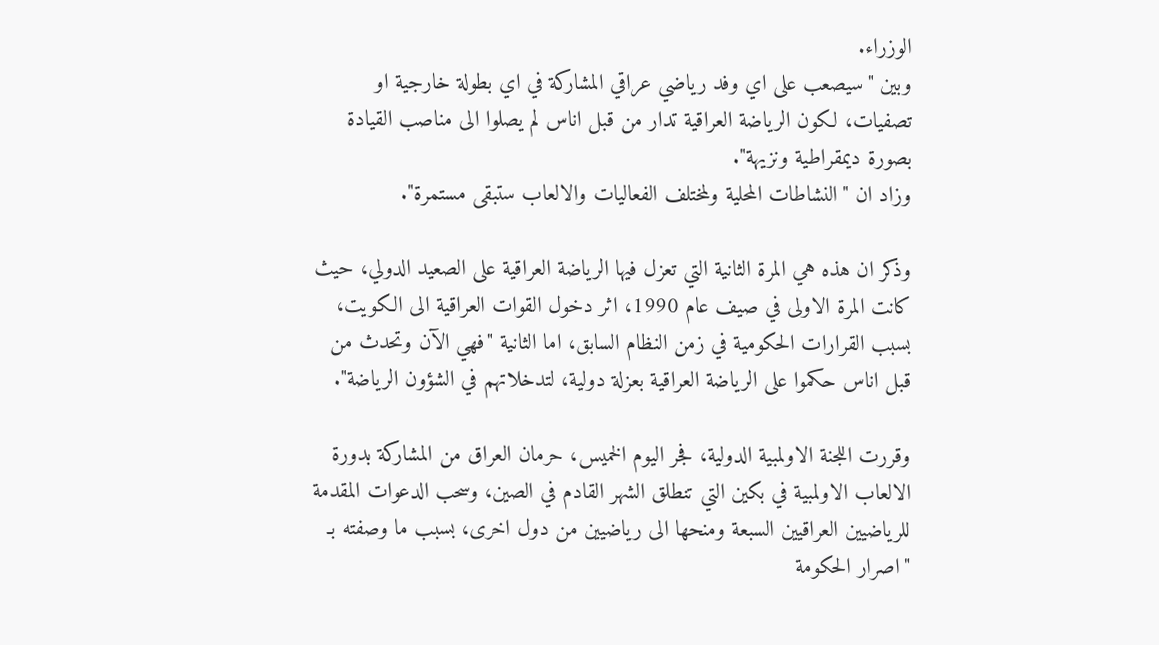الوزراء.
وبين "سيصعب على اي وفد رياضي عراقي المشاركة في اي بطولة خارجية او تصفيات، لكون الرياضة العراقية تدار من قبل اناس لم يصلوا الى مناصب القيادة بصورة ديمقراطية ونزيهة".
وزاد ان "النشاطات المحلية ولمختلف الفعاليات والالعاب ستبقى مستمرة".

وذكر ان هذه هي المرة الثانية التي تعزل فيها الرياضة العراقية على الصعيد الدولي، حيث كانت المرة الاولى في صيف عام 1990، اثر دخول القوات العراقية الى الكويت، بسبب القرارات الحكومية في زمن النظام السابق، اما الثانية "فهي الآن وتحدث من قبل اناس حكموا على الرياضة العراقية بعزلة دولية، لتدخلاتهم في الشؤون الرياضة".

وقررت اللجنة الاولمبية الدولية، فجر اليوم الخميس، حرمان العراق من المشاركة بدورة الالعاب الاولمبية في بكين التي تنطلق الشهر القادم في الصين، وسحب الدعوات المقدمة للرياضيين العراقيين السبعة ومنحها الى رياضيين من دول اخرى، بسبب ما وصفته بـ "اصرار الحكومة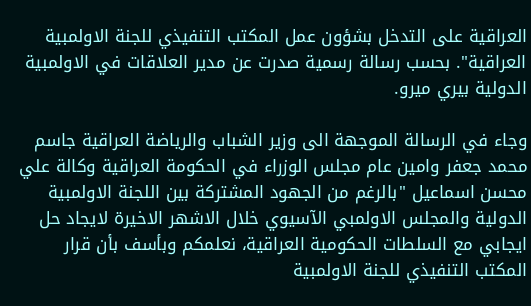العراقية على التدخل بشؤون عمل المكتب التنفيذي للجنة الاولمبية العراقية". بحسب رسالة رسمية صدرت عن مدير العلاقات في الاولمبية الدولية بيري ميرو.

وجاء في الرسالة الموجهة الى وزير الشباب والرياضة العراقية جاسم محمد جعفر وامين عام مجلس الوزراء في الحكومة العراقية وكالة علي محسن اسماعيل "بالرغم من الجهود المشتركة بين اللجنة الاولمبية الدولية والمجلس الاولمبي الآسيوي خلال الاشهر الاخيرة لايجاد حل ايجابي مع السلطات الحكومية العراقية، نعلمكم وبأسف بأن قرار المكتب التنفيذي للجنة الاولمبية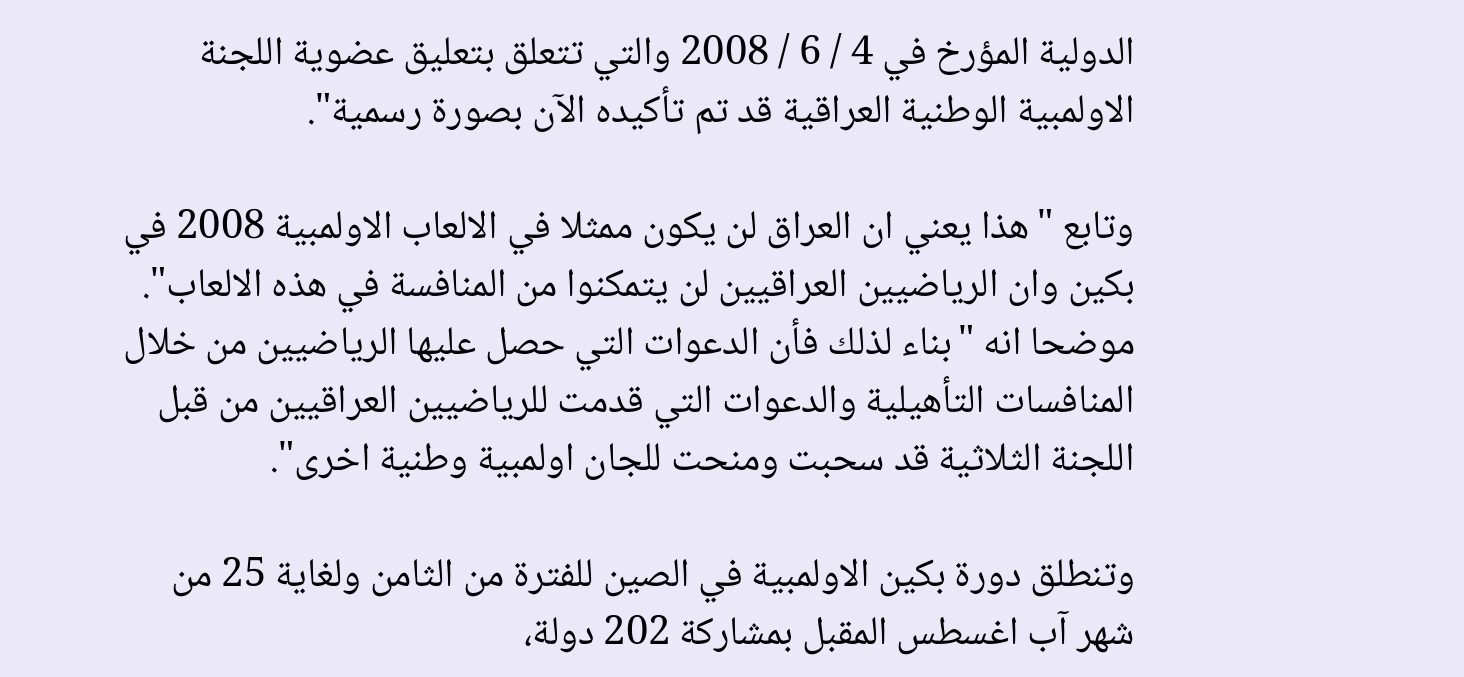الدولية المؤرخ في 4 / 6 / 2008 والتي تتعلق بتعليق عضوية اللجنة الاولمبية الوطنية العراقية قد تم تأكيده الآن بصورة رسمية".

وتابع "هذا يعني ان العراق لن يكون ممثلا في الالعاب الاولمبية 2008 في بكين وان الرياضيين العراقيين لن يتمكنوا من المنافسة في هذه الالعاب". موضحا انه "بناء لذلك فأن الدعوات التي حصل عليها الرياضيين من خلال المنافسات التأهيلية والدعوات التي قدمت للرياضيين العراقيين من قبل اللجنة الثلاثية قد سحبت ومنحت للجان اولمبية وطنية اخرى".

وتنطلق دورة بكين الاولمبية في الصين للفترة من الثامن ولغاية 25 من شهر آب اغسطس المقبل بمشاركة 202 دولة،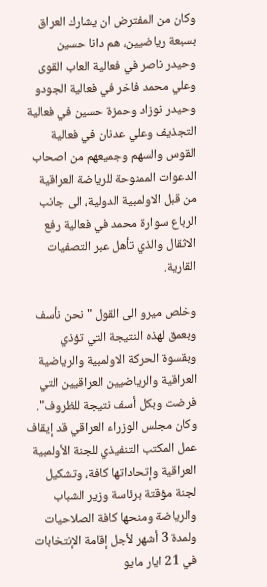وكان من المفترض ان يشارك العراق بسبعة رياضيين، هم دانا حسين وحيدر ناصر في فعالية العاب القوى وعلي محمد فاخر في فعالية الجودو وحيدر نوزاد وحمزة حسين في فعالية التجذيف وعلي عدنان في فعالية القوس والسهم وجميعهم من اصحاب الدعوات الممنوحة للرياضة العراقية من قبل الاولمبية الدولية، الى جانب الرباع سوارة محمد في فعالية رفع الاثقال والذي تأهل عبر التصفيات القارية.

وخلص ميرو الى القول "نحن نأسف وبعمق لهذه النتيجة التي تؤذي وبقسوة الحركة الاولمبية والرياضية العراقية والرياضيين العراقيين التي فرضت وبكل أسف نتيجة للظروف".
وكان مجلس الوزراء العراقي قد إيقاف عمل المكتب التنفيذي للجنة الأولمبية العراقية وإتحاداتها كافة، وتشكيل لجنة مؤقتة برئاسة وزير الشباب والرياضة ومنحها كافة الصلاحيات ولمدة 3 أشهر لأجل إقامة الإنتخابات في 21 ايار مايو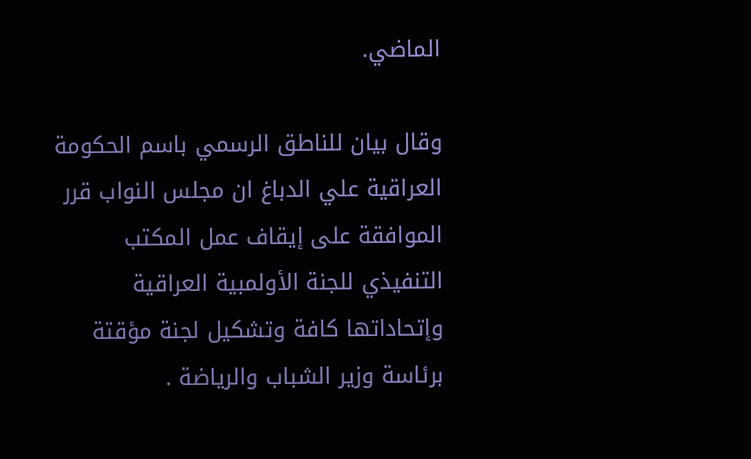الماضي.

وقال بيان للناطق الرسمي باسم الحكومة العراقية علي الدباغ ان مجلس النواب قرر الموافقة على إيقاف عمل المكتب التنفيذي للجنة الأولمبية العراقية وإتحاداتها كافة وتشكيل لجنة مؤقتة برئاسة وزير الشباب والرياضة .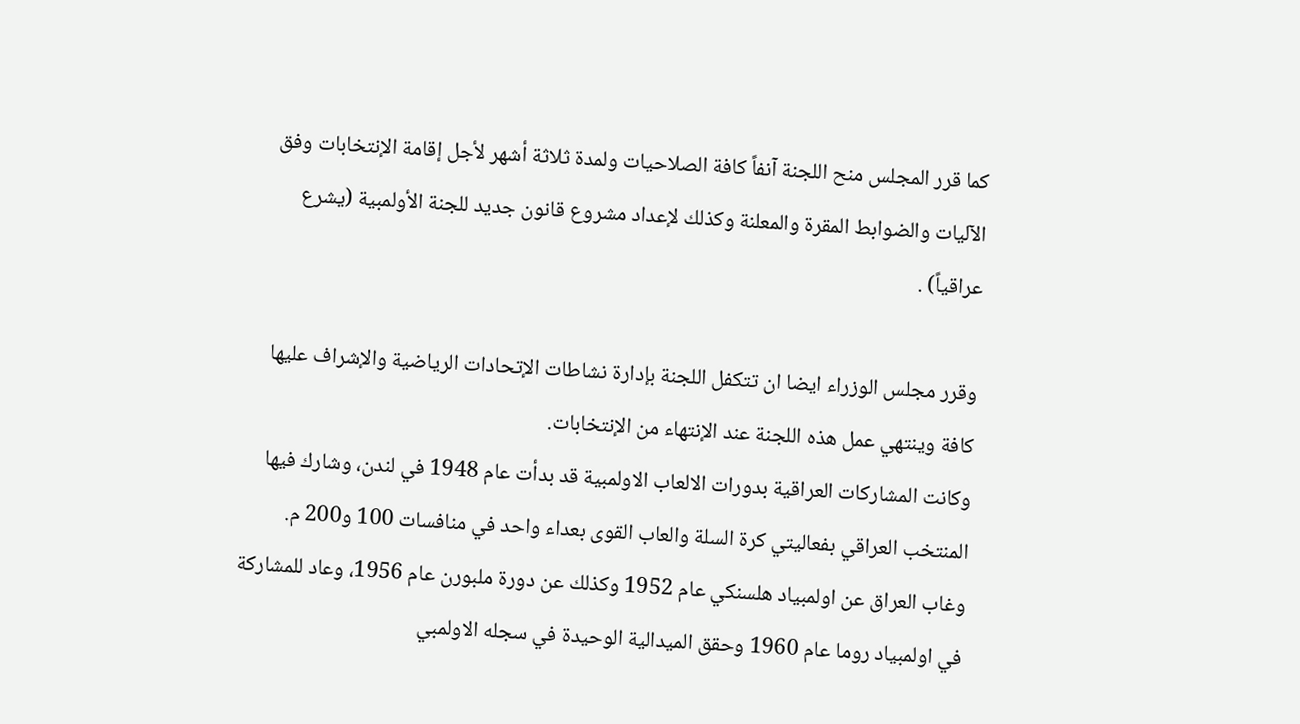كما قرر المجلس منح اللجنة آنفاً كافة الصلاحيات ولمدة ثلاثة أشهر لأجل إقامة الإنتخابات وفق الآليات والضوابط المقرة والمعلنة وكذلك لإعداد مشروع قانون جديد للجنة الأولمبية (يشرع عراقياً) .

وقرر مجلس الوزراء ايضا ان تتكفل اللجنة بإدارة نشاطات الإتحادات الرياضية والإشراف عليها كافة وينتهي عمل هذه اللجنة عند الإنتهاء من الإنتخابات.
وكانت المشاركات العراقية بدورات الالعاب الاولمبية قد بدأت عام 1948 في لندن، وشارك فيها المنتخب العراقي بفعاليتي كرة السلة والعاب القوى بعداء واحد في منافسات 100 و200 م.
وغاب العراق عن اولمبياد هلسنكي عام 1952 وكذلك عن دورة ملبورن عام 1956، وعاد للمشاركة في اولمبياد روما عام 1960 وحقق الميدالية الوحيدة في سجله الاولمبي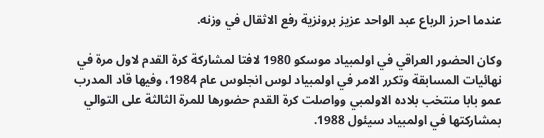عندما احرز الرباع عبد الواحد عزيز برونزية رفع الاثقال في وزنه.

وكان الحضور العراقي في اولمبياد موسكو 1980 لافتا لمشاركة كرة القدم لاول مرة في نهائيات المسابقة وتكرر الامر في اولمبياد لوس انجلوس عام 1984، وفيها قاد المدرب عمو بابا منتخب بلاده الاولمبي وواصلت كرة القدم حضورها للمرة الثالثة على التوالي بمشاركتها في اولمبياد سيئول 1988.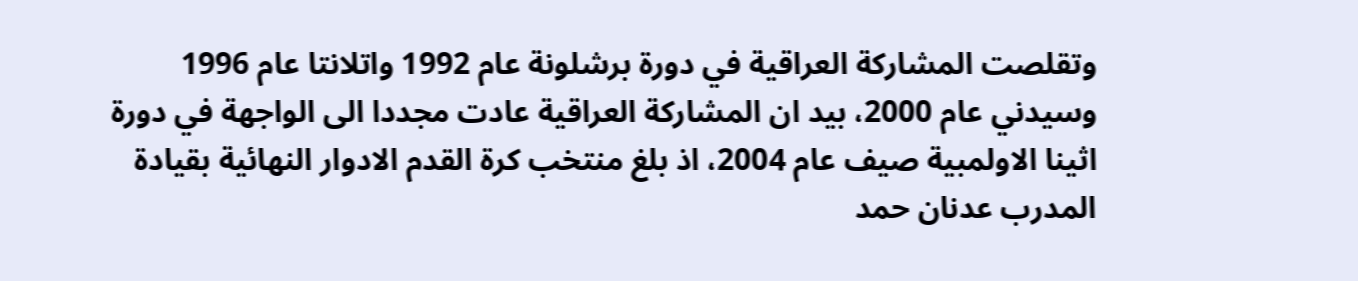وتقلصت المشاركة العراقية في دورة برشلونة عام 1992 واتلانتا عام 1996 وسيدني عام 2000، بيد ان المشاركة العراقية عادت مجددا الى الواجهة في دورة اثينا الاولمبية صيف عام 2004، اذ بلغ منتخب كرة القدم الادوار النهائية بقيادة المدرب عدنان حمد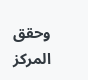وحقق المركز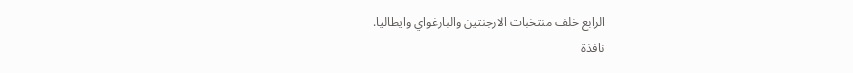الرابع خلف منتخبات الارجنتين والبارغواي وايطاليا.
نافذة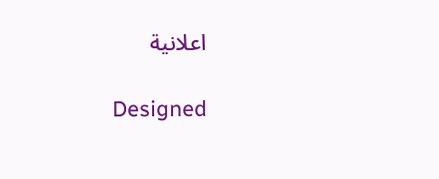اعلانية

Designed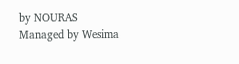by NOURAS
Managed by Wesima